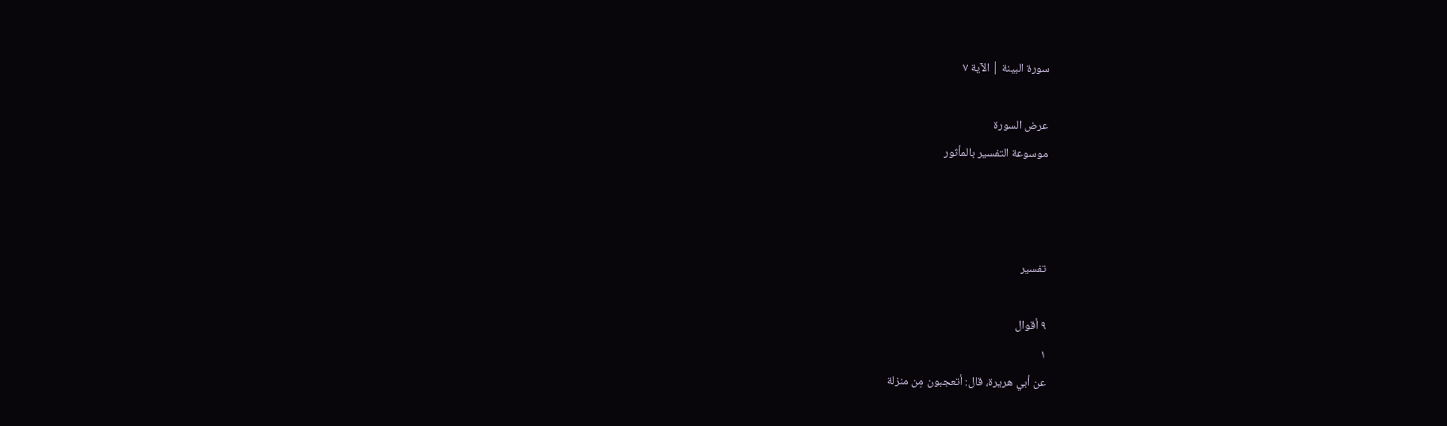سورة البينة | الآية ٧

عرض السورة
موسوعة التفسير بالمأثور



تفسير

٩ أقوال
١
عن أبي هريرة، قال: أتعجبون مِن منزلة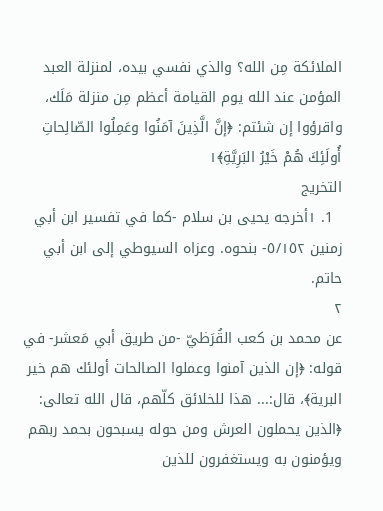الملائكة مِن الله؟ والذي نفسي بيده، لمنزلة العبد المؤمن عند الله يوم القيامة أعظم مِن منزلة مَلَك، واقرؤوا إن شئتم: ﴿إنَّ الَّذِينَ آمَنُوا وعَمِلُوا الصّالِحاتِ أُولَئِكَ هُمْ خَيْرُ البَرِيَّةِ﴾١
التخريج
  1. ١أخرجه يحيى بن سلام -كما في تفسير ابن أبي زمنين ٥/١٥٢- بنحوه. وعزاه السيوطي إلى ابن أبي حاتم.
٢
عن محمد بن كعب القُرَظيّ -من طريق أبي مَعشر- في قوله: ﴿إن الذين آمنوا وعملوا الصالحات أولئك هم خير البرية﴾، قال:... هذا للخلائق كلّهم، قال الله تعالى: ﴿الذين يحملون العرش ومن حوله يسبحون بحمد ربهم ويؤمنون به ويستغفرون للذين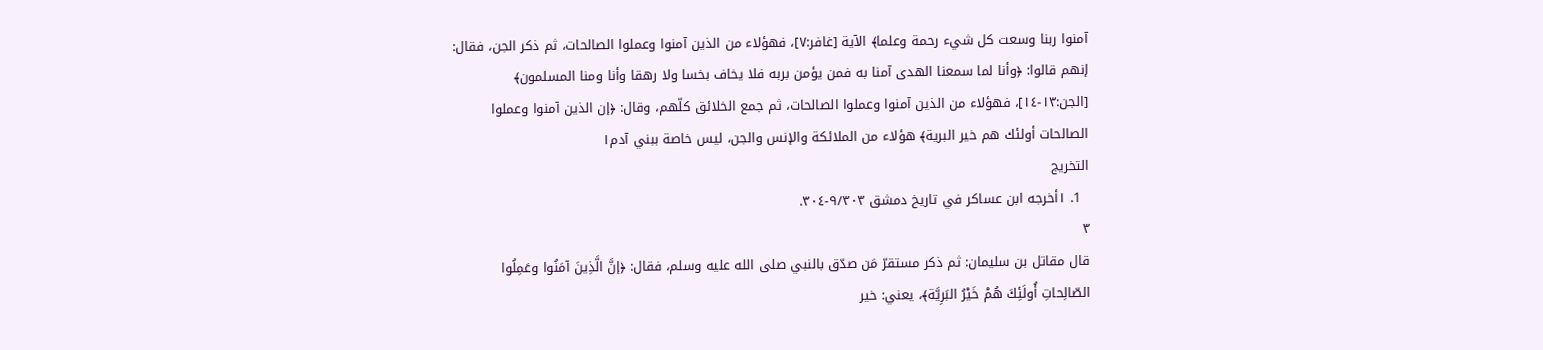آمنوا ربنا وسعت كل شيء رحمة وعلما﴾ الآية [غافر:٧]، فهؤلاء من الذين آمنوا وعملوا الصالحات، ثم ذكر الجن، فقال: إنهم قالوا: ﴿وأنا لما سمعنا الهدى آمنا به فمن يؤمن بربه فلا يخاف بخسا ولا رهقا وأنا ومنا المسلمون﴾ [الجن:١٣-١٤]، فهؤلاء من الذين آمنوا وعملوا الصالحات، ثم جمع الخلائق كلّهم، وقال: ﴿إن الذين آمنوا وعملوا الصالحات أولئك هم خير البرية﴾ هؤلاء من الملائكة والإنس والجن، ليس خاصة ببني آدم١
التخريج
  1. ١أخرجه ابن عساكر في تاريخ دمشق ٩/٣٠٣-٣٠٤.
٣
قال مقاتل بن سليمان: ثم ذكر مستقرّ مَن صدّق بالنبي صلى الله عليه وسلم، فقال: ﴿إنَّ الَّذِينَ آمَنُوا وعَمِلُوا الصّالِحاتِ أُولَئِكَ هُمْ خَيْرُ البَرِيَّة﴾، يعني: خير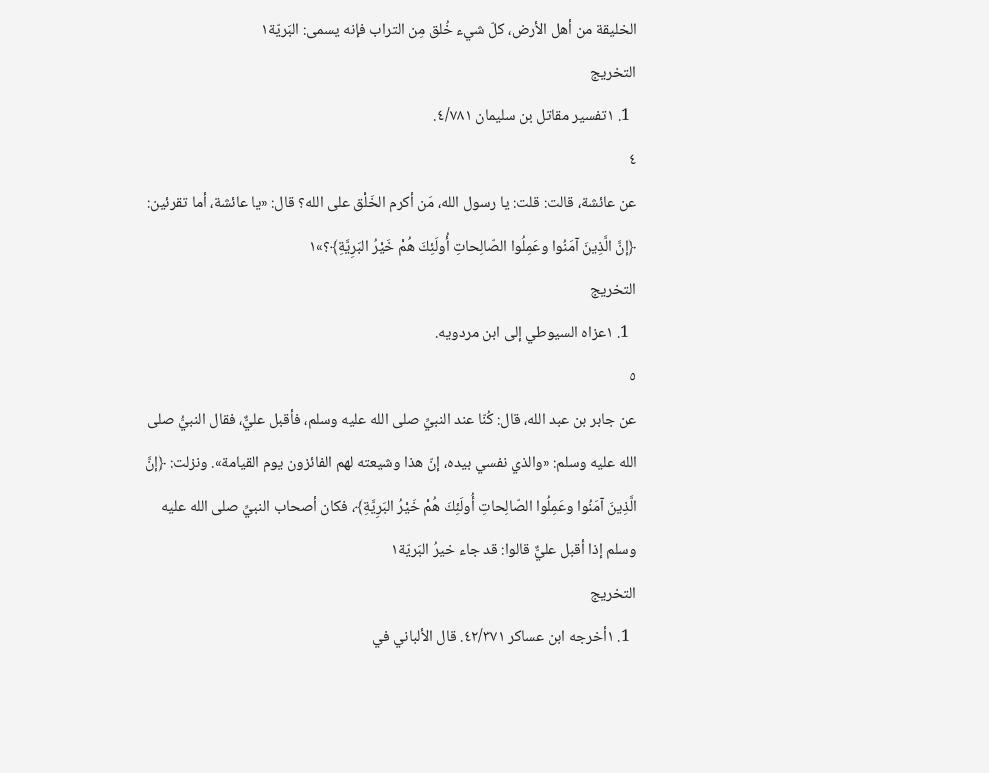الخليقة من أهل الأرض، كلّ شيء خُلق مِن التراب فإنه يسمى: البَريّة١
التخريج
  1. ١تفسير مقاتل بن سليمان ٤/٧٨١.
٤
عن عائشة، قالت: قلت: يا رسول الله، مَن أكرم الخَلْق على الله؟ قال: «يا عائشة، أما تقرئين: ﴿إنَّ الَّذِينَ آمَنُوا وعَمِلُوا الصّالِحاتِ أُولَئِكَ هُمْ خَيْرُ البَرِيَّةِ﴾؟»١
التخريج
  1. ١عزاه السيوطي إلى ابن مردويه.
٥
عن جابر بن عبد الله، قال: كُنّا عند النبيِّ صلى الله عليه وسلم، فأقبل عليٌّ، فقال النبيُّ صلى الله عليه وسلم: «والذي نفسي بيده، إنّ هذا وشيعته لهم الفائزون يوم القيامة». ونزلت: ﴿إنَّ الَّذِينَ آمَنُوا وعَمِلُوا الصّالِحاتِ أُولَئِكَ هُمْ خَيْرُ البَرِيَّةِ﴾، فكان أصحاب النبيِّ صلى الله عليه وسلم إذا أقبل عليٌّ قالوا: قد جاء خيرُ البَريّة١
التخريج
  1. ١أخرجه ابن عساكر ٤٢/٣٧١. قال الألباني في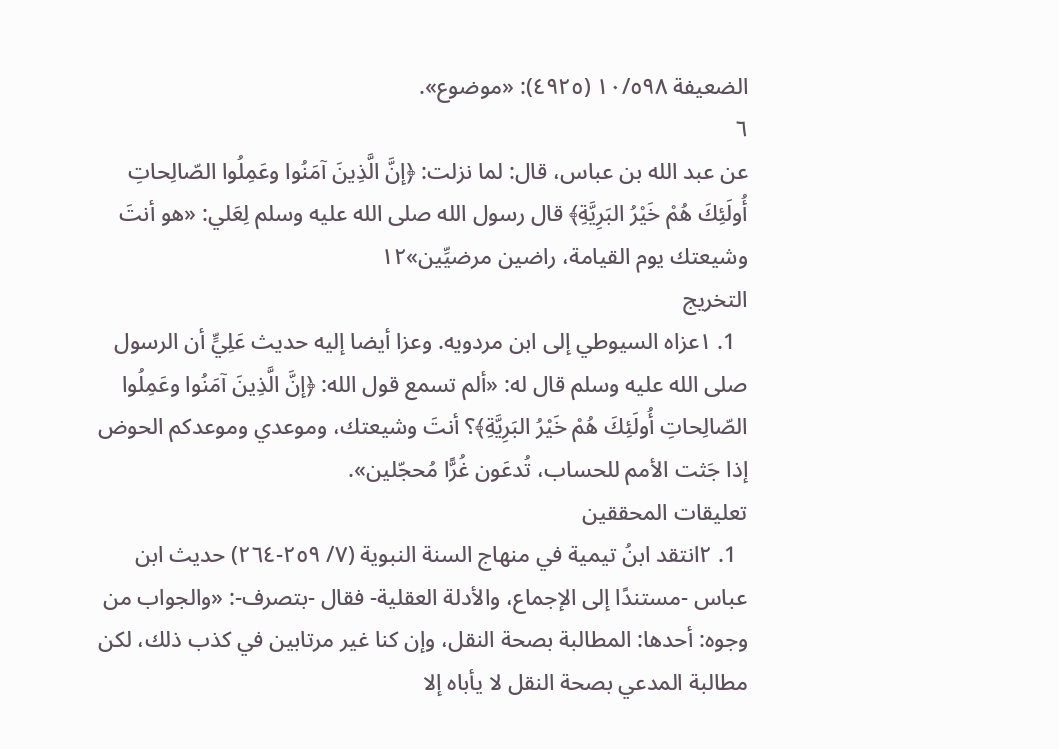الضعيفة ١٠/٥٩٨ (٤٩٢٥): «موضوع».
٦
عن عبد الله بن عباس، قال: لما نزلت: ﴿إنَّ الَّذِينَ آمَنُوا وعَمِلُوا الصّالِحاتِ أُولَئِكَ هُمْ خَيْرُ البَرِيَّةِ﴾ قال رسول الله صلى الله عليه وسلم لِعَلي: «هو أنتَ وشيعتك يوم القيامة، راضين مرضيِّين»١٢
التخريج
  1. ١عزاه السيوطي إلى ابن مردويه. وعزا أيضا إليه حديث عَلِيٍّ أن الرسول صلى الله عليه وسلم قال له: «ألم تسمع قول الله: ﴿إنَّ الَّذِينَ آمَنُوا وعَمِلُوا الصّالِحاتِ أُولَئِكَ هُمْ خَيْرُ البَرِيَّةِ﴾؟ أنتَ وشيعتك، وموعدي وموعدكم الحوض إذا جَثت الأمم للحساب، تُدعَون غُرًّا مُحجّلين».
تعليقات المحققين
  1. ٢انتقد ابنُ تيمية في منهاج السنة النبوية (٧/ ٢٥٩-٢٦٤) حديث ابن عباس -مستندًا إلى الإجماع، والأدلة العقلية- فقال -بتصرف-: «والجواب من وجوه: أحدها: المطالبة بصحة النقل، وإن كنا غير مرتابين في كذب ذلك، لكن مطالبة المدعي بصحة النقل لا يأباه إلا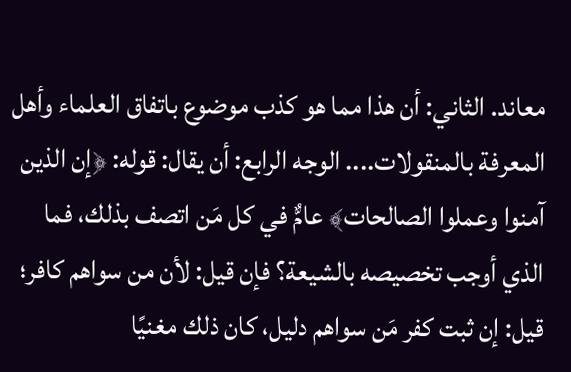معاند. الثاني: أن هذا مما هو كذب موضوع باتفاق العلماء وأهل المعرفة بالمنقولات.... الوجه الرابع: أن يقال: قوله: ﴿إن الذين آمنوا وعملوا الصالحات﴾ عامٌّ في كل مَن اتصف بذلك، فما الذي أوجب تخصيصه بالشيعة؟ فإن قيل: لأن من سواهم كافر؛ قيل: إن ثبت كفر مَن سواهم دليل، كان ذلك مغنيًا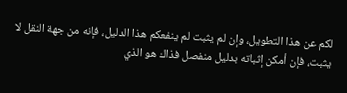لكم عن هذا التطويل، وإن لم يثبت لم ينفعكم هذا الدليل، فإنه من جهة النقل لا يثبت، فإن أمكن إثباته بدليل منفصل فذاك هو الذي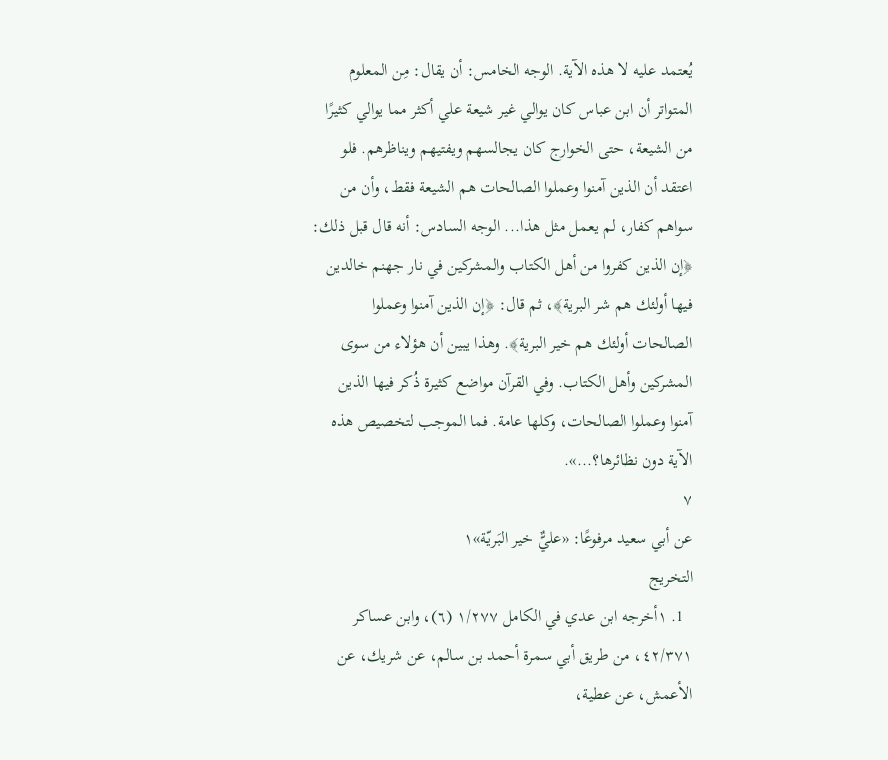يُعتمد عليه لا هذه الآية. الوجه الخامس: أن يقال: مِن المعلوم المتواتر أن ابن عباس كان يوالي غير شيعة علي أكثر مما يوالي كثيرًا من الشيعة، حتى الخوارج كان يجالسهم ويفتيهم ويناظرهم. فلو اعتقد أن الذين آمنوا وعملوا الصالحات هم الشيعة فقط، وأن من سواهم كفار، لم يعمل مثل هذا... الوجه السادس: أنه قال قبل ذلك: ﴿إن الذين كفروا من أهل الكتاب والمشركين في نار جهنم خالدين فيها أولئك هم شر البرية﴾، ثم قال: ﴿إن الذين آمنوا وعملوا الصالحات أولئك هم خير البرية﴾. وهذا يبين أن هؤلاء من سوى المشركين وأهل الكتاب. وفي القرآن مواضع كثيرة ذُكر فيها الذين آمنوا وعملوا الصالحات، وكلها عامة. فما الموجب لتخصيص هذه الآية دون نظائرها؟...».
٧
عن أبي سعيد مرفوعًا: «عليٌّ خير البَريّة»١
التخريج
  1. ١أخرجه ابن عدي في الكامل ١/٢٧٧ (٦)، وابن عساكر ٤٢/٣٧١، من طريق أبي سمرة أحمد بن سالم، عن شريك، عن الأعمش، عن عطية،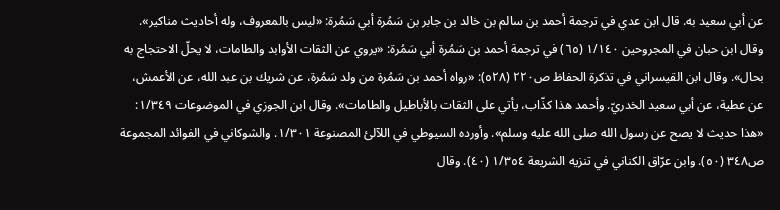عن أبي سعيد به. قال ابن عدي في ترجمة أحمد بن سالم بن خالد بن جابر بن سَمُرة أبي سَمُرة: «ليس بالمعروف، وله أحاديث مناكير». وقال ابن حبان في المجروحين ١/١٤٠ (٦٥) في ترجمة أحمد بن سَمُرة أبي سَمُرة: «يروي عن الثقات الأوابد والطامات، لا يحلّ الاحتجاج به بحال». وقال ابن القيسراني في تذكرة الحفاظ ص٢٢٠ (٥٢٨): «رواه أحمد بن سَمُرة من ولد سَمُرة، عن شريك بن عبد الله، عن الأعمش، عن عطية، عن أبي سعيد الخدريّ. وأحمد هذا كذّاب، يأتي على الثقات بالأباطيل والطامات». وقال ابن الجوزي في الموضوعات ١/٣٤٩: «هذا حديث لا يصح عن رسول الله صلى الله عليه وسلم». وأورده السيوطي في اللآلئ المصنوعة ١/٣٠١. والشوكاني في الفوائد المجموعة ص٣٤٨ (٥٠). وابن عرّاق الكناني في تنزيه الشريعة ١/٣٥٤ (٤٠). وقال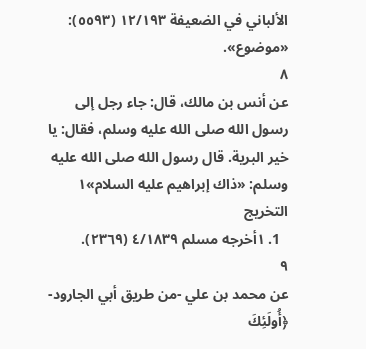الألباني في الضعيفة ١٢/١٩٣ (٥٥٩٣): «موضوع».
٨
عن أنس بن مالك، قال: جاء رجل إلى رسول الله صلى الله عليه وسلم، فقال: يا خير البرية. قال رسول الله صلى الله عليه وسلم: «ذاك إبراهيم عليه السلام»١
التخريج
  1. ١أخرجه مسلم ٤/١٨٣٩ (٢٣٦٩).
٩
عن محمد بن علي -من طريق أبي الجارود- ﴿أُولَئِكَ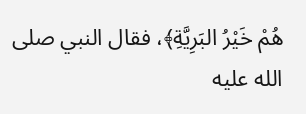هُمْ خَيْرُ البَرِيَّةِ﴾، فقال النبي صلى الله عليه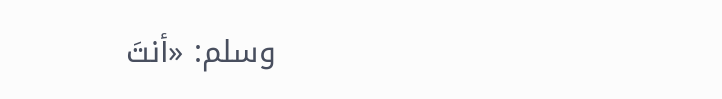وسلم: «أنتَ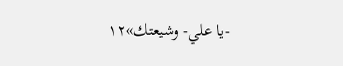-يا علي- وشيعتك»١٢